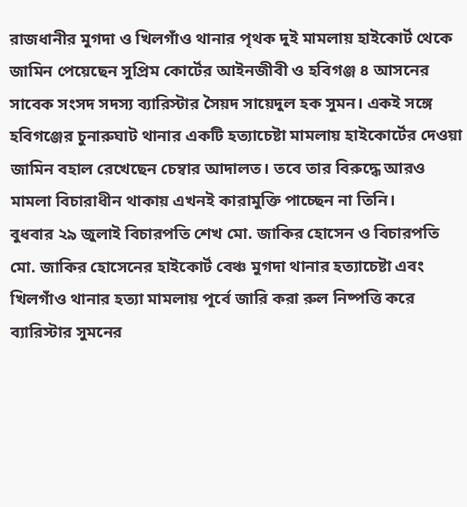রাজধানীর মুগদা ও খিলগাঁও থানার পৃথক দুই মামলায় হাইকোর্ট থেকে জামিন পেয়েছেন সুপ্রিম কোর্টের আইনজীবী ও হবিগঞ্জ ৪ আসনের সাবেক সংসদ সদস্য ব্যারিস্টার সৈয়দ সায়েদুল হক সুমন। একই সঙ্গে হবিগঞ্জের চুনারুঘাট থানার একটি হত্যাচেষ্টা মামলায় হাইকোর্টের দেওয়া জামিন বহাল রেখেছেন চেম্বার আদালত। তবে তার বিরুদ্ধে আরও মামলা বিচারাধীন থাকায় এখনই কারামুক্তি পাচ্ছেন না তিনি।
বুধবার ২৯ জুলাই বিচারপতি শেখ মো. জাকির হোসেন ও বিচারপতি মো. জাকির হোসেনের হাইকোর্ট বেঞ্চ মুগদা থানার হত্যাচেষ্টা এবং খিলগাঁও থানার হত্যা মামলায় পূর্বে জারি করা রুল নিষ্পত্তি করে ব্যারিস্টার সুমনের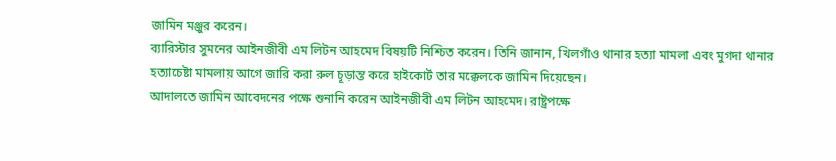জামিন মঞ্জুর করেন।
ব্যারিস্টার সুমনের আইনজীবী এম লিটন আহমেদ বিষয়টি নিশ্চিত করেন। তিনি জানান, খিলগাঁও থানার হত্যা মামলা এবং মুগদা থানার হত্যাচেষ্টা মামলায় আগে জারি করা রুল চূড়ান্ত করে হাইকোর্ট তার মক্কেলকে জামিন দিয়েছেন।
আদালতে জামিন আবেদনের পক্ষে শুনানি করেন আইনজীবী এম লিটন আহমেদ। রাষ্ট্রপক্ষে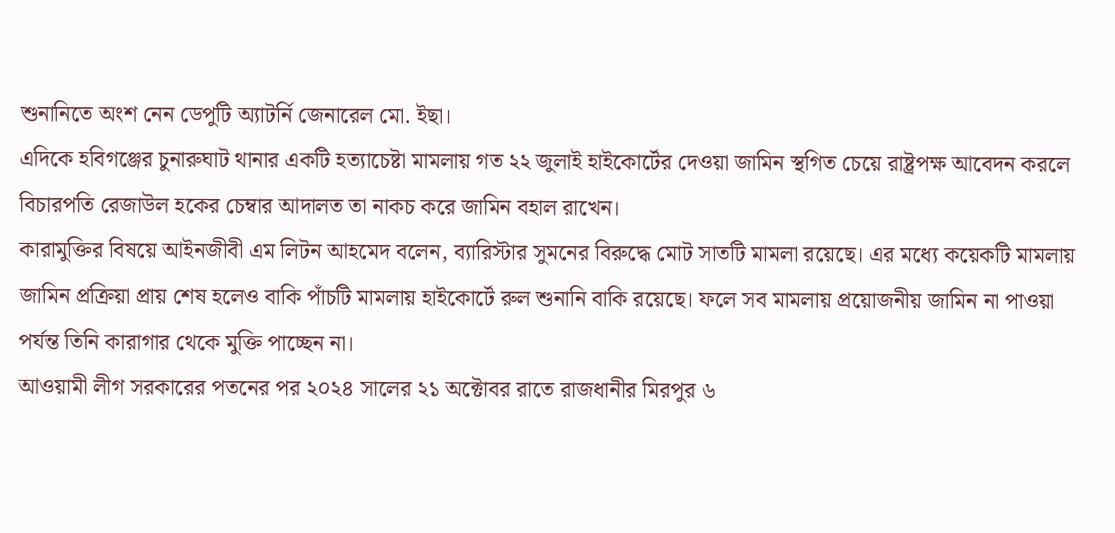শুনানিতে অংশ নেন ডেপুটি অ্যাটর্নি জেনারেল মো. ইছা।
এদিকে হবিগঞ্জের চুনারুঘাট থানার একটি হত্যাচেষ্টা মামলায় গত ২২ জুলাই হাইকোর্টের দেওয়া জামিন স্থগিত চেয়ে রাষ্ট্রপক্ষ আবেদন করলে বিচারপতি রেজাউল হকের চেম্বার আদালত তা নাকচ করে জামিন বহাল রাখেন।
কারামুক্তির বিষয়ে আইনজীবী এম লিটন আহমেদ বলেন, ব্যারিস্টার সুমনের বিরুদ্ধে মোট সাতটি মামলা রয়েছে। এর মধ্যে কয়েকটি মামলায় জামিন প্রক্রিয়া প্রায় শেষ হলেও বাকি পাঁচটি মামলায় হাইকোর্টে রুল শুনানি বাকি রয়েছে। ফলে সব মামলায় প্রয়োজনীয় জামিন না পাওয়া পর্যন্ত তিনি কারাগার থেকে মুক্তি পাচ্ছেন না।
আওয়ামী লীগ সরকারের পতনের পর ২০২৪ সালের ২১ অক্টোবর রাতে রাজধানীর মিরপুর ৬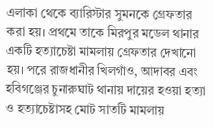এলাকা থেকে ব্যারিস্টার সুমনকে গ্রেফতার করা হয়। প্রথমে তাকে মিরপুর মডেল থানার একটি হত্যাচেষ্টা মামলায় গ্রেফতার দেখানো হয়। পরে রাজধানীর খিলগাঁও, আদাবর এবং হবিগঞ্জের চুনারুঘাট থানায় দায়ের হওয়া হত্যা ও হত্যাচেষ্টাসহ মোট সাতটি মামলায়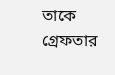তাকে গ্রেফতার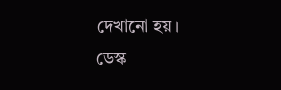দেখানো হয়।
ডেস্ক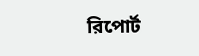রিপোর্ট